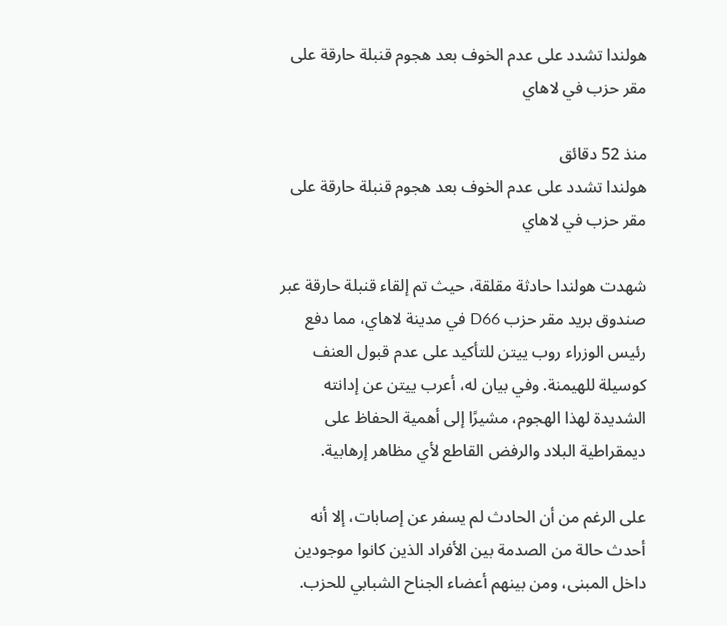هولندا تشدد على عدم الخوف بعد هجوم قنبلة حارقة على مقر حزب في لاهاي

منذ 52 دقائق
هولندا تشدد على عدم الخوف بعد هجوم قنبلة حارقة على مقر حزب في لاهاي

شهدت هولندا حادثة مقلقة، حيث تم إلقاء قنبلة حارقة عبر صندوق بريد مقر حزب D66 في مدينة لاهاي، مما دفع رئيس الوزراء روب ييتن للتأكيد على عدم قبول العنف كوسيلة للهيمنة. وفي بيان له، أعرب ييتن عن إدانته الشديدة لهذا الهجوم، مشيرًا إلى أهمية الحفاظ على ديمقراطية البلاد والرفض القاطع لأي مظاهر إرهابية.

على الرغم من أن الحادث لم يسفر عن إصابات، إلا أنه أحدث حالة من الصدمة بين الأفراد الذين كانوا موجودين داخل المبنى، ومن بينهم أعضاء الجناح الشبابي للحزب.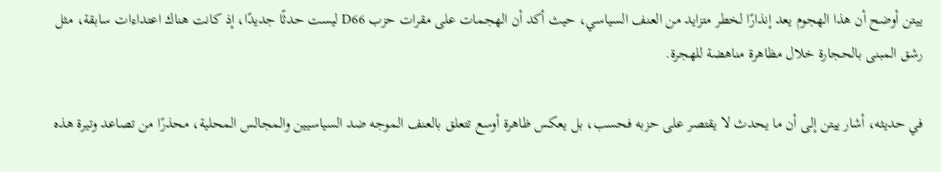ييتن أوضح أن هذا الهجوم يعد إنذارًا لخطر متزايد من العنف السياسي، حيث أكد أن الهجمات على مقرات حزب D66 ليست حدثًا جديدًا، إذ كانت هناك اعتداءات سابقة، مثل رشق المبنى بالحجارة خلال مظاهرة مناهضة للهجرة.

في حديثه، أشار ييتن إلى أن ما يحدث لا يقتصر على حزبه فحسب، بل يعكس ظاهرة أوسع تتعلق بالعنف الموجه ضد السياسيين والمجالس المحلية، محذرًا من تصاعد وتيرة هذه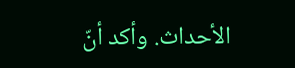الأحداث. وأكد أنّ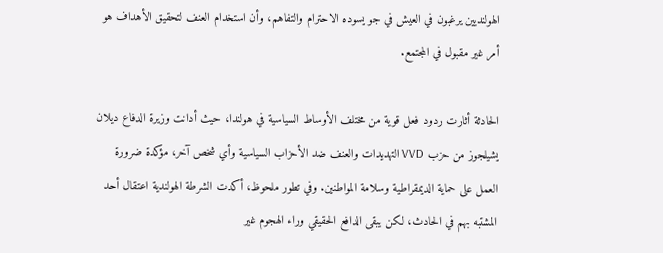الهولنديين يرغبون في العيش في جو يسوده الاحترام والتفاهم، وأن استخدام العنف لتحقيق الأهداف هو أمر غير مقبول في المجتمع.

الحادثة أثارت ردود فعل قوية من مختلف الأوساط السياسية في هولندا، حيث أدانت وزيرة الدفاع ديلان يشيلجوز من حزب VVD التهديدات والعنف ضد الأحزاب السياسية وأي شخص آخر، مؤكدة ضرورة العمل على حماية الديمقراطية وسلامة المواطنين. وفي تطور ملحوظ، أكدت الشرطة الهولندية اعتقال أحد المشتبه بهم في الحادث، لكن يبقى الدافع الحقيقي وراء الهجوم غير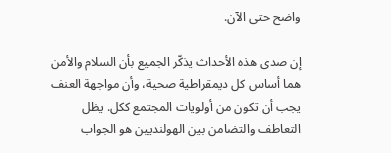واضح حتى الآن.

إن صدى هذه الأحداث يذكّر الجميع بأن السلام والأمن هما أساس كل ديمقراطية صحية، وأن مواجهة العنف يجب أن تكون من أولويات المجتمع ككل. يظل التعاطف والتضامن بين الهولنديين هو الجواب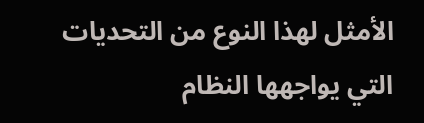الأمثل لهذا النوع من التحديات التي يواجهها النظام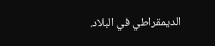الديمقراطي في البلاد.